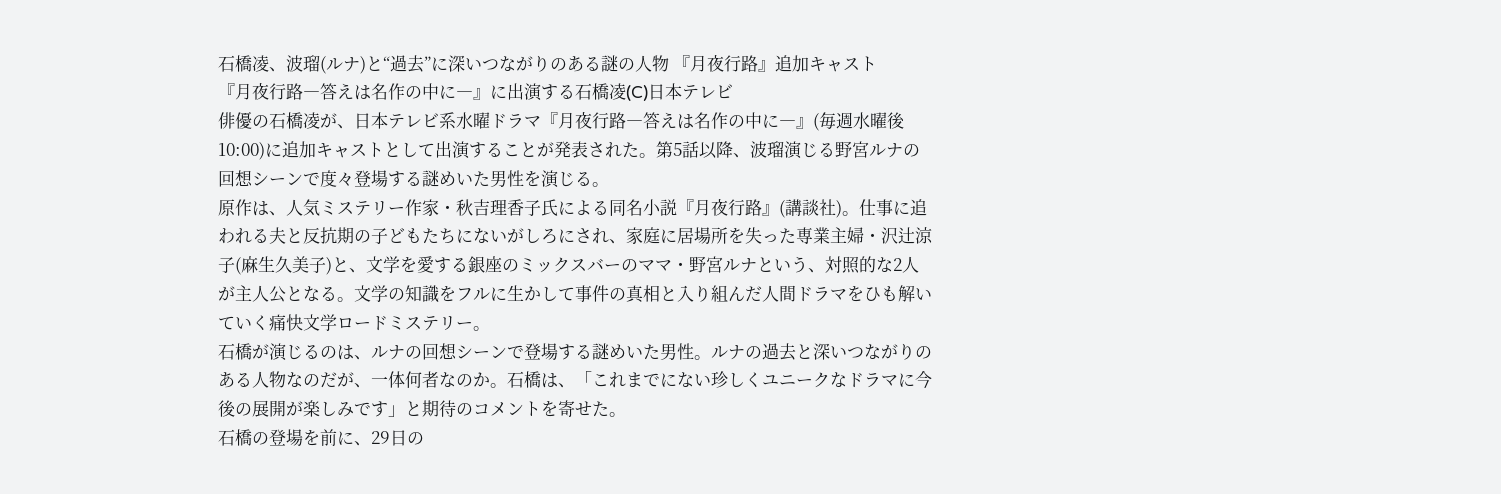石橋凌、波瑠(ルナ)と“過去”に深いつながりのある謎の人物 『月夜行路』追加キャスト
『月夜行路―答えは名作の中に―』に出演する石橋凌(C)日本テレビ
俳優の石橋凌が、日本テレビ系水曜ドラマ『月夜行路―答えは名作の中に―』(毎週水曜後10:00)に追加キャストとして出演することが発表された。第5話以降、波瑠演じる野宮ルナの回想シーンで度々登場する謎めいた男性を演じる。
原作は、人気ミステリー作家・秋吉理香子氏による同名小説『月夜行路』(講談社)。仕事に追われる夫と反抗期の子どもたちにないがしろにされ、家庭に居場所を失った専業主婦・沢辻涼子(麻生久美子)と、文学を愛する銀座のミックスバーのママ・野宮ルナという、対照的な2人が主人公となる。文学の知識をフルに生かして事件の真相と入り組んだ人間ドラマをひも解いていく痛快文学ロードミステリー。
石橋が演じるのは、ルナの回想シーンで登場する謎めいた男性。ルナの過去と深いつながりのある人物なのだが、一体何者なのか。石橋は、「これまでにない珍しくユニークなドラマに今後の展開が楽しみです」と期待のコメントを寄せた。
石橋の登場を前に、29日の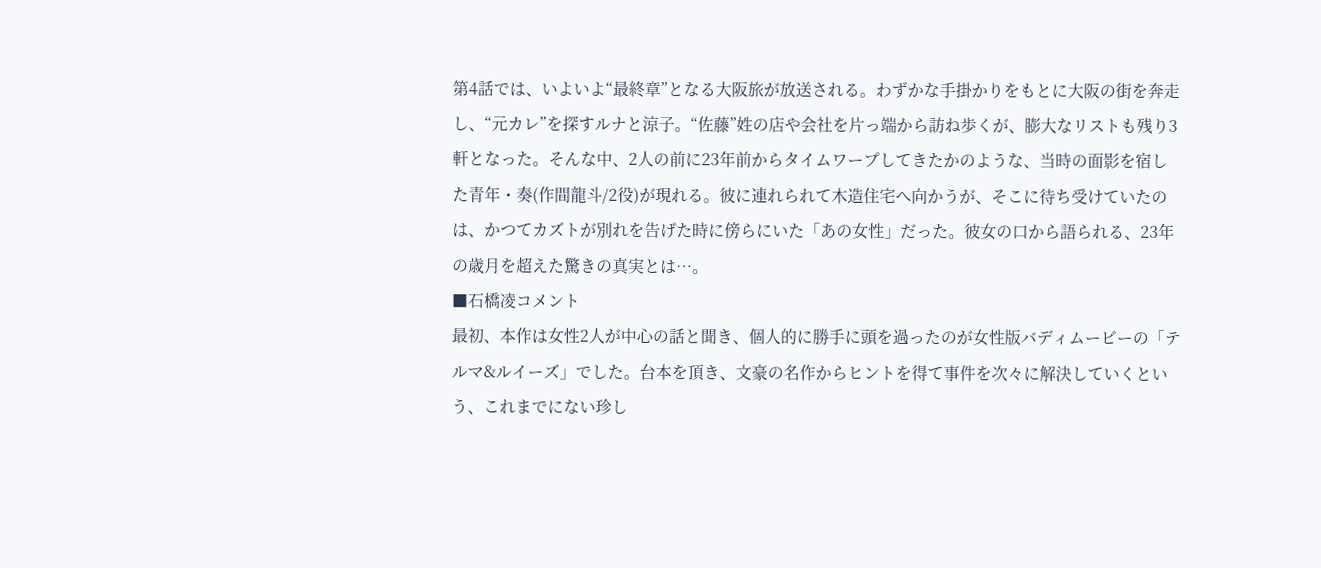第4話では、いよいよ“最終章”となる大阪旅が放送される。わずかな手掛かりをもとに大阪の街を奔走し、“元カレ”を探すルナと涼子。“佐藤”姓の店や会社を片っ端から訪ね歩くが、膨大なリストも残り3軒となった。そんな中、2人の前に23年前からタイムワープしてきたかのような、当時の面影を宿した青年・奏(作間龍斗/2役)が現れる。彼に連れられて木造住宅へ向かうが、そこに待ち受けていたのは、かつてカズトが別れを告げた時に傍らにいた「あの女性」だった。彼女の口から語られる、23年の歳月を超えた驚きの真実とは…。
■石橋凌コメント
最初、本作は女性2人が中心の話と聞き、個人的に勝手に頭を過ったのが女性版バディムービーの「テルマ&ルイーズ」でした。台本を頂き、文豪の名作からヒントを得て事件を次々に解決していくという、これまでにない珍し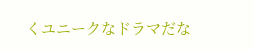くユニークなドラマだな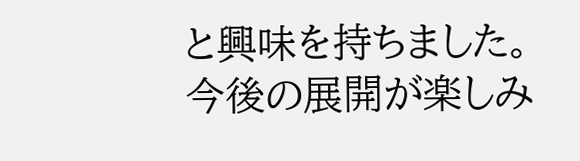と興味を持ちました。
今後の展開が楽しみ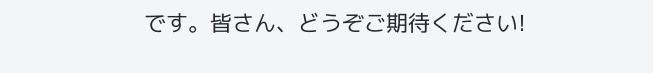です。皆さん、どうぞご期待ください!